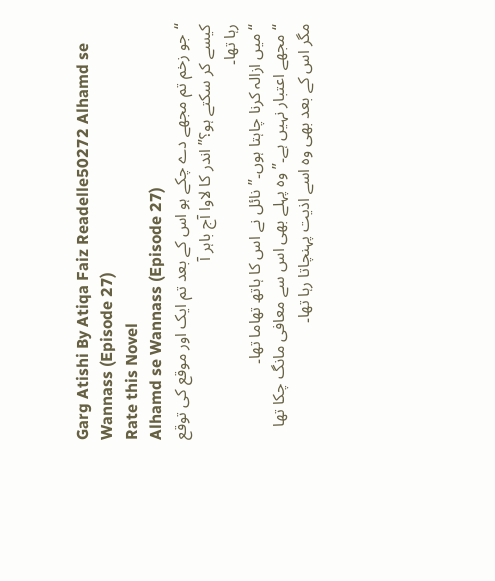Garg Atishi By Atiqa Faiz Readelle50272 Alhamd se Wannass (Episode 27)
Rate this Novel
Alhamd se Wannass (Episode 27)
“جو زخم تم مجھے دے چکے ہو اس کے بعد تم ایک اور موقع کی توقع کیسے کر سکتے ہو؟”اندر کا لاوا آج باہر آ
رہا تھا۔
“میں ازالہ کرنا چاہتا ہوں۔”نائل نے اس کا ہاتھ تھاما تھا۔
“مجھے اعتبار نہیں ہے۔”وہ پہلے بھی اس سے معافی مانگ چکا تھا مگر اس کے بعد بھی وہ اسے اذیت پہنچاتا رہا تھا۔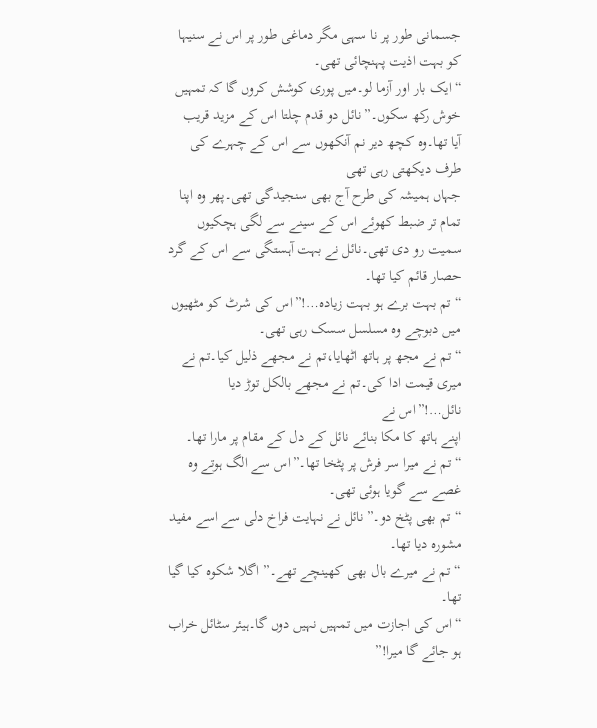جسمانی طور پر نا سہی مگر دماغی طور پر اس نے سنیہا کو بہت اذیت پہنچائی تھی۔
“ایک بار اور آزما لو۔میں پوری کوشش کروں گا کہ تمہیں خوش رکھ سکوں۔”نائل دو قدم چلتا اس کے مزید قریب
آیا تھا۔وہ کچھ دیر نم آنکھوں سے اس کے چہرے کی طرف دیکھتی رہی تھی
جہاں ہمیشہ کی طرح آج بھی سنجیدگی تھی۔پھر وہ اپنا تمام تر ضبط کھوئے اس کے سینے سے لگی ہچکیوں سمیت رو دی تھی۔نائل نے بہت آہستگی سے اس کے گرد حصار قائم کیا تھا۔
“تم بہت برے ہو بہت زیادہ…!”اس کی شرٹ کو مٹھیوں میں دبوچے وہ مسلسل سسک رہی تھی۔
“تم نے مجھ پر ہاتھ اٹھایا،تم نے مجھے ذلیل کیا۔تم نے میری قیمت ادا کی۔تم نے مجھے بالکل توڑ دیا نائل…!”اس نے
اپنے ہاتھ کا مکا بنائے نائل کے دل کے مقام پر مارا تھا۔
“تم نے میرا سر فرش پر پٹخا تھا۔”اس سے الگ ہوتے وہ غصے سے گویا ہوئی تھی۔
“تم بھی پٹخ دو۔”نائل نے نہایت فراخ دلی سے اسے مفید مشورہ دیا تھا۔
“تم نے میرے بال بھی کھینچے تھے۔” اگلا شکوہ کیا گیا تھا۔
“اس کی اجازت میں تمہیں نہیں دوں گا۔ہیئر سٹائل خراب ہو جائے گا میرا!”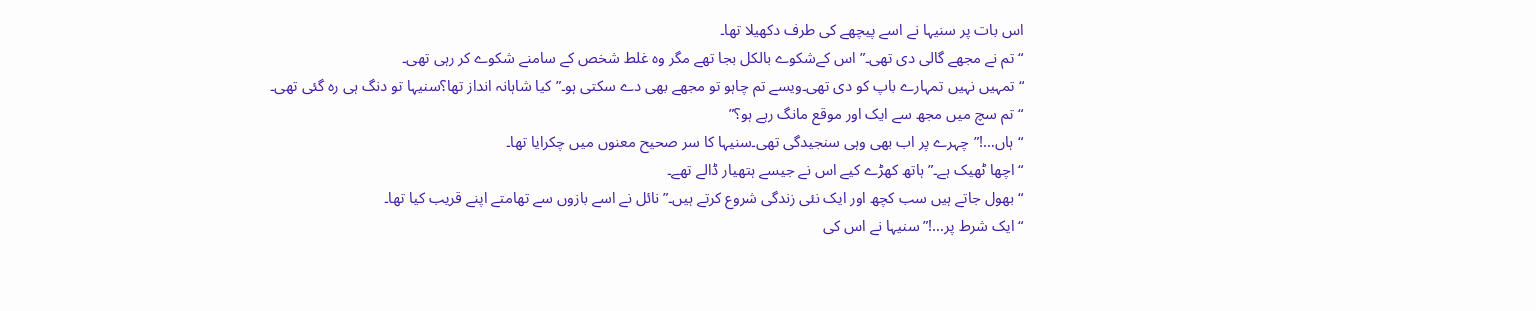اس بات پر سنیہا نے اسے پیچھے کی طرف دکھیلا تھا۔
“تم نے مجھے گالی دی تھی۔”اس کےشکوے بالکل بجا تھے مگر وہ غلط شخص کے سامنے شکوے کر رہی تھی۔
“تمہیں نہیں تمہارے باپ کو دی تھی۔ویسے تم چاہو تو مجھے بھی دے سکتی ہو۔”کیا شاہانہ انداز تھا؟سنیہا تو دنگ ہی رہ گئی تھی۔
“تم سچ میں مجھ سے ایک اور موقع مانگ رہے ہو؟”
“ہاں…!”چہرے پر اب بھی وہی سنجیدگی تھی۔سنیہا کا سر صحیح معنوں میں چکرایا تھا۔
“اچھا ٹھیک ہے۔”ہاتھ کھڑے کیے اس نے جیسے ہتھیار ڈالے تھے۔
“بھول جاتے ہیں سب کچھ اور ایک نئی زندگی شروع کرتے ہیں۔”نائل نے اسے بازوں سے تھامتے اپنے قریب کیا تھا۔
“ایک شرط پر…!”سنیہا نے اس کی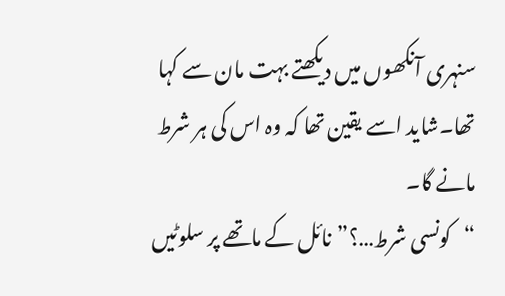سنہری آنکھوں میں دیکھتے بہت مان سے کہا تھا۔شاید اسے یقین تھا کہ وہ اس کی ہر شرط مانے گا۔
“کونسی شرط…؟”نائل کے ماتھے پر سلوٹیں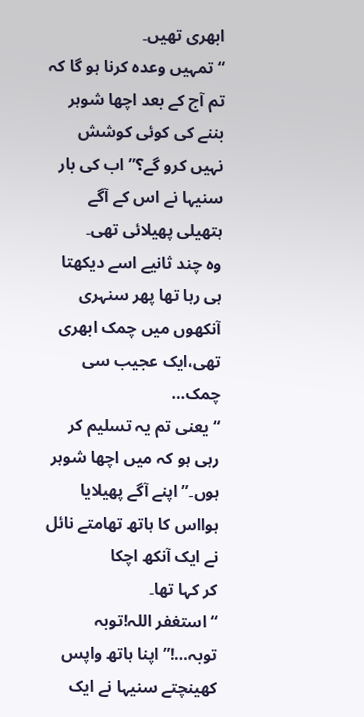ابھری تھیں۔
“تمہیں وعدہ کرنا ہو گا کہ تم آج کے بعد اچھا شوہر بننے کی کوئی کوشش نہیں کرو گے؟”اب کی بار سنیہا نے اس کے آگے ہتھیلی پھیلائی تھی۔
وہ چند ثانیے اسے دیکھتا ہی رہا تھا پھر سنہری آنکھوں میں چمک ابھری تھی،ایک عجیب سی چمک…
“یعنی تم یہ تسلیم کر رہی ہو کہ میں اچھا شوہر ہوں۔”اپنے آگے پھیلایا ہوااس کا ہاتھ تھامتے نائل نے ایک آنکھ اچکا
کر کہا تھا۔
“استغفر اللہ!توبہ توبہ…!”اپنا ہاتھ واپس کھینچتے سنیہا نے ایک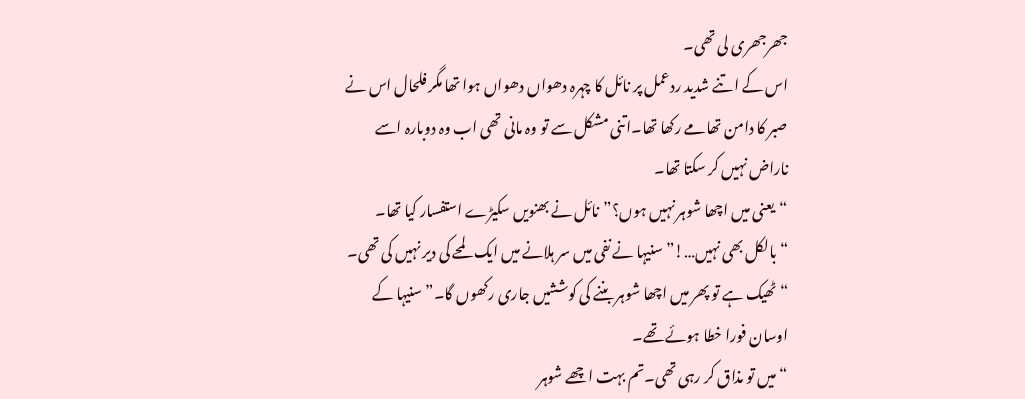جھرجھری لی تھی۔
اس کے اتنے شدید ردعمل پر نائل کا چہرہ دھواں دھواں ہوا تھا مگر فلحال اس نے صبر کا دامن تھامے رکھا تھا۔اتنی مشکل سے تو وہ مانی تھی اب وہ دوبارہ اسے ناراض نہیں کر سکتا تھا۔
“یعنی میں اچھا شوہر نہیں ہوں؟”نائل نے بھنویں سکیڑے استفسار کیا تھا۔
“بالکل بھی نہیں…!”سنیہا نے نفی میں سر ہلانے میں ایک لمحے کی دیر نہیں کی تھی۔
“ٹھیک ہے تو پھر میں اچھا شوہر بننے کی کوششیں جاری رکھوں گا۔”سنیہا کے اوسان فورا خطا ہوئے تھے۔
“میں تو مذاق کر رہی تھی۔تم بہت اچھے شوہر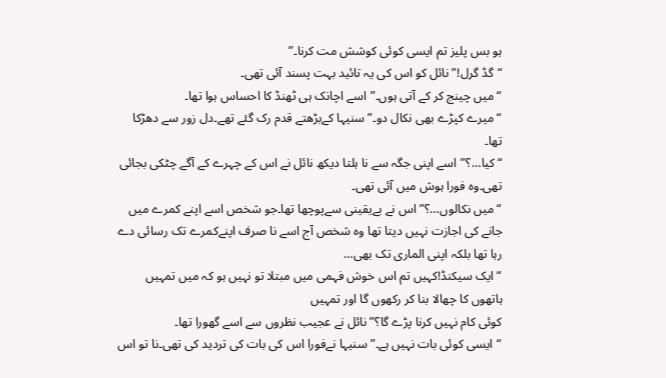ہو بس پلیز تم ایسی کوئی کوشش مت کرنا۔”
“گڈ گرل!”نائل کو اس کی یہ تائید بہت پسند آئی تھی۔
“میں چینج کر کے آتی ہوں۔”اسے اچانک ہی ٹھنڈ کا احساس ہوا تھا۔
“میرے کپڑے بھی نکال دو۔”سنیہا کےبڑھتے قدم رک گئے تھے۔دل زور سے دھڑکا تھا۔
“کیا…؟”اسے اپنی جگہ سے نا ہلتا دیکھ نائل نے اس کے چہرے کے آگے چٹکی بجائی تھی۔وہ فورا ہوش میں آئی تھی۔
“میں نکالوں…؟”اس نے بےیقینی سےپوچھا تھا۔جو شخص اسے اپنے کمرے میں جانے کی اجازت نہیں دیتا تھا وہ شخص آج اسے نا صرف اپنےکمرے تک رسائی دے رہا تھا بلکہ اپنی الماری تک بھی…
“ایک سیکنڈ!کہیں تم اس خوش فہمی میں مبتلا تو نہیں ہو کہ میں تمہیں ہاتھوں کا چھالا بنا کر رکھوں گا اور تمہیں
کوئی کام نہیں کرنا پڑے گا؟”نائل نے عجیب نظروں سے اسے گھورا تھا۔
“ایسی کوئی بات نہیں ہے۔”سنیہا نےفورا اس کی بات کی تردید کی تھی۔نا تو اس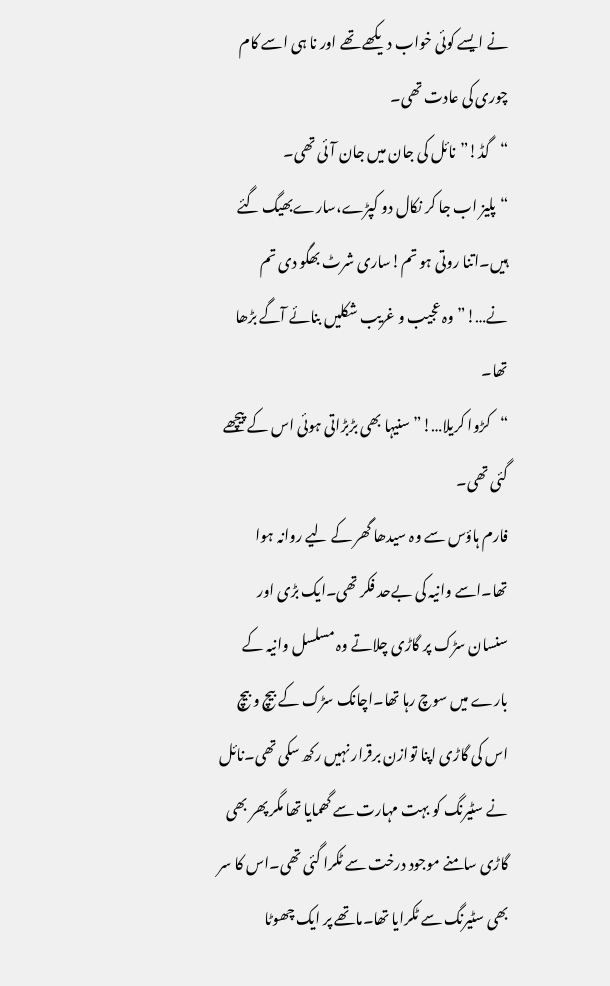نے ایسے کوئی خواب دیکھے تھے اور نا ہی اسے کام چوری کی عادت تھی۔
“گڈ!”نائل کی جان میں جان آئی تھی۔
“پلیز اب جا کر نکال دو کپڑے،سارےبھیگ گئے ہیں۔اتنا روتی ہو تم!ساری شرٹ بھگو دی تم نے…!”وہ عجیب و غریب شکلیں بنائے آگے بڑھا تھا۔
“کڑوا کریلا…!”سنیہا بھی بڑبڑاتی ہوئی اس کے پیچھے گئی تھی۔
فارم ہاؤس سے وہ سیدھا گھر کے لیے روانہ ہوا تھا۔اسے وانیہ کی بےحد فکر تھی۔ایک بڑی اور سنسان سڑک پر گاڑی چلاتے وہ مسلسل وانیہ کے بارے میں سوچ رہا تھا۔اچانک سڑک کے بیچ و بیچ اس کی گاڑی اپنا توازن برقرار نہیں رکھ سکی تھی۔نائل نے سٹیرنگ کو بہت مہارت سے گھمایا تھا مگر پھر بھی گاڑی سامنے موجود درخت سے ٹکرا گئی تھی۔اس کا سر بھی سٹیرنگ سے ٹکرایا تھا۔ماتھے پر ایک چھوٹا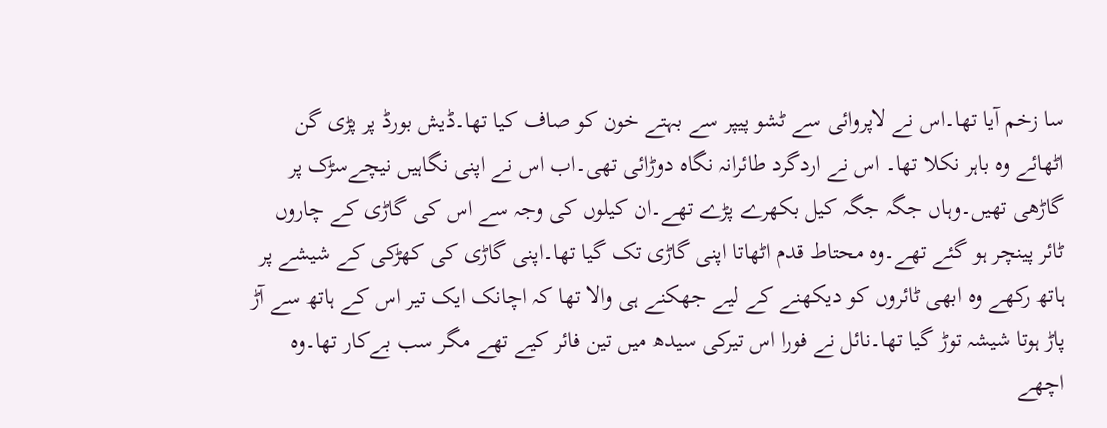سا زخم آیا تھا۔اس نے لاپروائی سے ٹشو پیپر سے بہتے خون کو صاف کیا تھا۔ڈیش بورڈ پر پڑی گن اٹھائے وہ باہر نکلا تھا۔ اس نے اردگرد طائرانہ نگاہ دوڑائی تھی۔اب اس نے اپنی نگاہیں نیچےسڑک پر گاڑھی تھیں۔وہاں جگہ جگہ کیل بکھرے پڑے تھے۔ان کیلوں کی وجہ سے اس کی گاڑی کے چاروں ٹائر پینچر ہو گئے تھے۔وہ محتاط قدم اٹھاتا اپنی گاڑی تک گیا تھا۔اپنی گاڑی کی کھڑکی کے شیشے پر ہاتھ رکھے وہ ابھی ٹائروں کو دیکھنے کے لیے جھکنے ہی والا تھا کہ اچانک ایک تیر اس کے ہاتھ سے آڑ پاڑ ہوتا شیشہ توڑ گیا تھا۔نائل نے فورا اس تیرکی سیدھ میں تین فائر کیے تھے مگر سب بےکار تھا۔وہ اچھے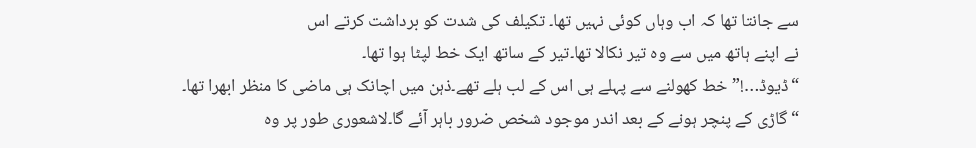سے جانتا تھا کہ اب وہاں کوئی نہیں تھا۔ تکیلف کی شدت کو برداشت کرتے اس
نے اپنے ہاتھ میں سے وہ تیر نکالا تھا۔تیر کے ساتھ ایک خط لپٹا ہوا تھا۔
“ڈیوڈ…!”خط کھولنے سے پہلے ہی اس کے لب ہلے تھے۔ذہن میں اچانک ہی ماضی کا منظر ابھرا تھا۔
“گاڑی کے پنچر ہونے کے بعد اندر موجود شخص ضرور باہر آئے گا۔لاشعوری طور پر وہ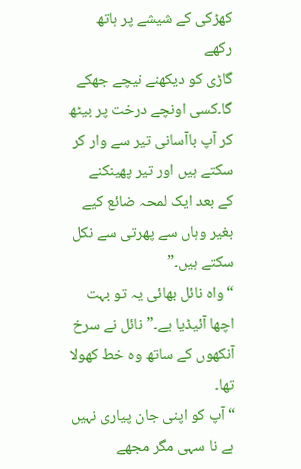کھڑکی کے شیشے پر ہاتھ رکھے
گاڑی کو دیکھنے نیچے جھکے گا۔کسی اونچے درخت پر بیٹھ کر آپ باآسانی تیر سے وار کر سکتے ہیں اور تیر پھینکنے
کے بعد ایک لمحہ ضائع کیے بغیر وہاں سے پھرتی سے نکل سکتے ہیں۔”
“واہ نائل بھائی یہ تو بہت اچھا آئیڈیا یے۔”نائل نے سرخ آنکھوں کے ساتھ وہ خط کھولا تھا۔
“آپ کو اپنی جان پیاری نہیں ہے نا سہی مگر مجھے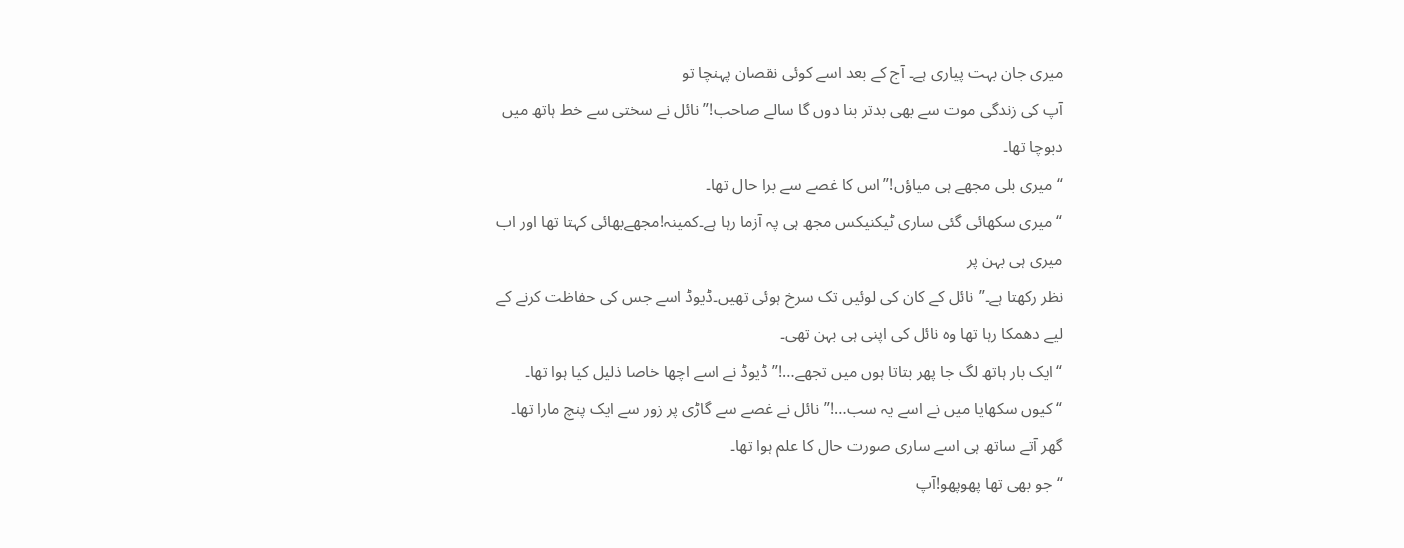میری جان بہت پیاری ہے۔ آج کے بعد اسے کوئی نقصان پہنچا تو
آپ کی زندگی موت سے بھی بدتر بنا دوں گا سالے صاحب!” نائل نے سختی سے خط ہاتھ میں دبوچا تھا۔
“میری بلی مجھے ہی میاؤں!”اس کا غصے سے برا حال تھا۔
“میری سکھائی گئی ساری ٹیکنیکس مجھ ہی پہ آزما رہا ہے۔کمینہ!مجھےبھائی کہتا تھا اور اب میری ہی بہن پر
نظر رکھتا ہے۔”نائل کے کان کی لوئیں تک سرخ ہوئی تھیں۔ڈیوڈ اسے جس کی حفاظت کرنے کے لیے دھمکا رہا تھا وہ نائل کی اپنی ہی بہن تھی۔
“ایک بار ہاتھ لگ جا پھر بتاتا ہوں میں تجھے…!”ڈیوڈ نے اسے اچھا خاصا ذلیل کیا ہوا تھا۔
“کیوں سکھایا میں نے اسے یہ سب…!” نائل نے غصے سے گاڑی پر زور سے ایک پنچ مارا تھا۔
گھر آتے ساتھ ہی اسے ساری صورت حال کا علم ہوا تھا۔
“جو بھی تھا پھوپھو!آپ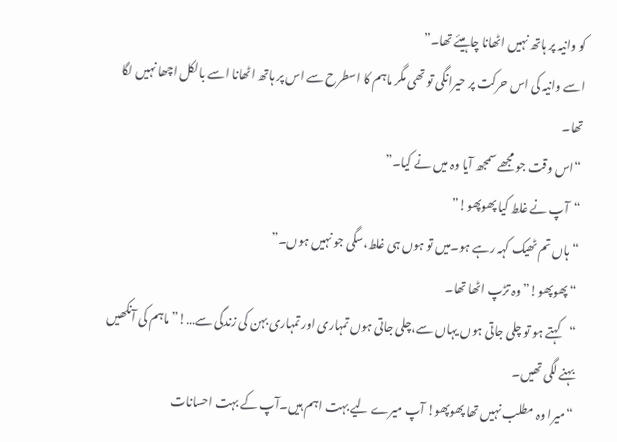کو وانیہ پر ہاتھ نہیں اٹھانا چاہیئے تھا۔”
اسے وانیہ کی اس حرکت پر حیرانگی تو تھی مگر ماہم کا اسطرح سے اس پر ہاتھ اٹھانا اسے بالکل اچھا نہیں لگا تھا۔
“اس وقت جو مجھے سمجھ آیا وہ میں نے کیا۔”
“آپ نے غلط کیا پھوپھو!”
“ہاں تم ٹھیک کہہ رہے ہو۔میں تو ہوں ہی غلط،سگی جو نہیں ہوں۔”
“پھوپھو!”وہ تڑپ اٹھا تھا۔
“کہتے ہو تو چلی جاتی ہوں یہاں سے،چلی جاتی ہوں تمہاری اور تمہاری بہن کی زندگی سے…!” ماہم کی آنکھیں بہنے لگی تھیں۔
“میرا وہ مطلب نہیں تھا پھوپھو! آپ میرے لیے بہت اہم ہیں۔آپ کے بہت احسانات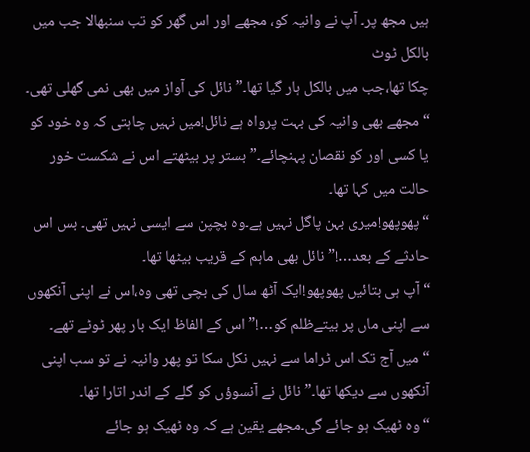ہیں مجھ پر۔ آپ نے وانیہ کو، مجھے اور اس گھر کو تب سنبھالا جب میں بالکل ٹوٹ
چکا تھا،جب میں بالکل ہار گیا تھا۔”نائل کی آواز میں بھی نمی گھلی تھی۔
“مجھے بھی وانیہ کی بہت پرواہ ہے نائل!میں نہیں چاہتی کہ وہ خود کو یا کسی اور کو نقصان پہنچائے۔”بستر پر بیٹھتے اس نے شکست خور حالت میں کہا تھا۔
“پھوپھو!میری بہن پاگل نہیں ہے۔وہ بچپن سے ایسی نہیں تھی۔ بس اس حادثے کے بعد…!”نائل بھی ماہم کے قریب بیٹھا تھا۔
“آپ ہی بتائیں پھوپھو!ایک آٹھ سال کی بچی تھی وہ،اس نے اپنی آنکھوں سے اپنی ماں پر بیتےظلم کو…!”اس کے الفاظ ایک بار پھر ٹوٹے تھے۔
“میں آج تک اس ٹراما سے نہیں نکل سکا تو پھر وانیہ نے تو سب اپنی آنکھوں سے دیکھا تھا۔”نائل نے آنسوؤں کو گلے کے اندر اتارا تھا۔
“وہ ٹھیک ہو جائے گی۔مجھے یقین ہے کہ وہ ٹھیک ہو جائے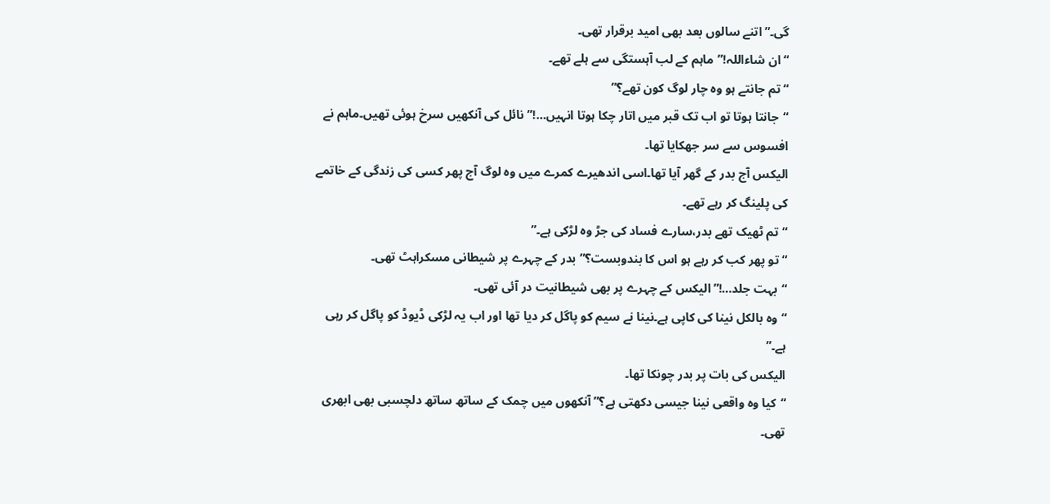گی۔” اتنے سالوں بعد بھی امید برقرار تھی۔
“ان شاءاللہ!”ماہم کے لب آہستگی سے ہلے تھے۔
“تم جانتے ہو وہ چار لوگ کون تھے؟”
“جانتا ہوتا تو اب تک قبر میں اتار چکا ہوتا انہیں…!”نائل کی آنکھیں سرخ ہوئی تھیں۔ماہم نے افسوس سے سر جھکایا تھا۔
الیکس آج بدر کے گھر آیا تھا۔اسی اندھیرے کمرے میں وہ لوگ آج پھر کسی کی زندگی کے خاتمے کی پلینگ کر رہے تھے۔
“تم ٹھیک تھے بدر،سارے فساد کی جڑ وہ لڑکی ہے۔”
“تو پھر کب کر رہے ہو اس کا بندوبست؟”بدر کے چہرے پر شیطانی مسکراہٹ تھی۔
“بہت جلد…!”الیکس کے چہرے پر بھی شیطانیت در آئی تھی۔
“وہ بالکل نینا کی کاپی ہے۔نینا نے سیم کو پاگل کر دیا تھا اور اب یہ لڑکی ڈیوڈ کو پاگل کر رہی ہے۔”
الیکس کی بات پر بدر چونکا تھا۔
“کیا وہ واقعی نینا جیسی دکھتی ہے؟”آنکھوں میں چمک کے ساتھ ساتھ دلچسبی بھی ابھری تھی۔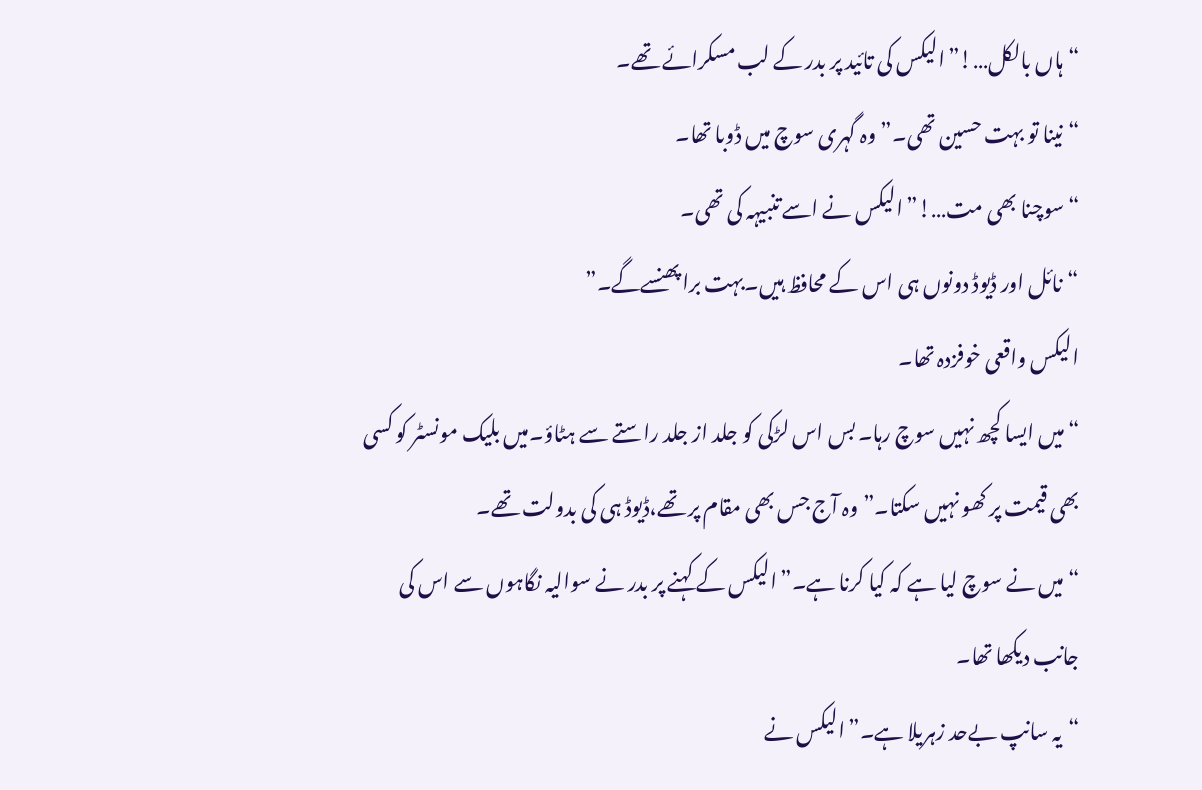“ہاں بالکل…!”الیکس کی تائید پر بدر کے لب مسکرائے تھے۔
“نینا تو بہت حسین تھی۔”وہ گہری سوچ میں ڈوبا تھا۔
“سوچنا بھی مت…!”الیکس نے اسے تنبیہہ کی تھی۔
“نائل اور ڈیوڈ دونوں ہی اس کے محافظ ہیں۔بہت برا پھنسےگے۔”
الیکس واقعی خوفزدہ تھا۔
“میں ایسا کچھ نہیں سوچ رہا۔ بس اس لڑکی کو جلد از جلد راستے سے ہٹاؤ۔میں بلیک مونسٹر کو کسی بھی قیمت پر کھو نہیں سکتا۔”وہ آج جس بھی مقام پر تھے،ڈیوڈ ہی کی بدولت تھے۔
“میں نے سوچ لیا ہے کہ کیا کرنا ہے۔”الیکس کے کہنے پر بدر نے سوالیہ نگاہوں سے اس کی جانب دیکھا تھا۔
“یہ سانپ بےحد زہریلا ہے۔”الیکس نے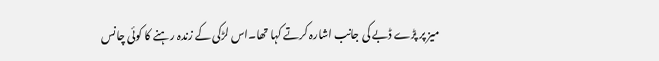میز پر پڑے ڈبے کی جانب اشارہ کرتے کہا تھا۔اس لڑکی کے زندہ رہنے کا کوئی چانس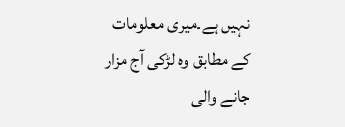نہیں ہے۔میری معلومات کے مطابق وہ لڑکی آج مزار جانے والی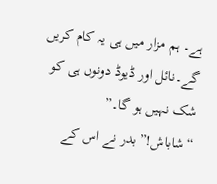ہے۔ ہم مزار میں ہی یہ کام کریں گے۔نائل اور ڈیوڈ دونوں ہی کو شک نہیں ہو گا۔”
“شاباش!”بدر نے اس کے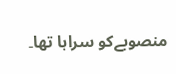منصوبےکو سراہا تھا۔